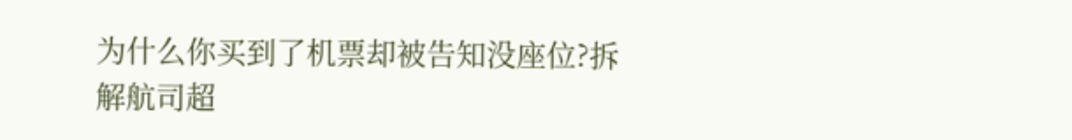为什么你买到了机票却被告知没座位?拆解航司超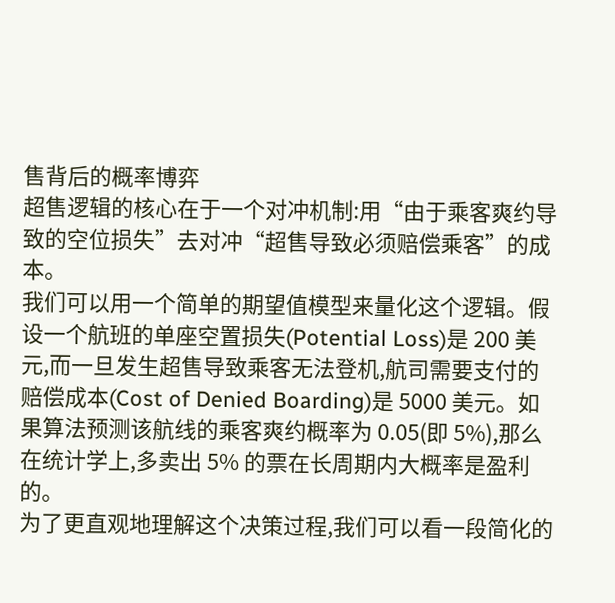售背后的概率博弈
超售逻辑的核心在于一个对冲机制:用“由于乘客爽约导致的空位损失”去对冲“超售导致必须赔偿乘客”的成本。
我们可以用一个简单的期望值模型来量化这个逻辑。假设一个航班的单座空置损失(Potential Loss)是 200 美元,而一旦发生超售导致乘客无法登机,航司需要支付的赔偿成本(Cost of Denied Boarding)是 5000 美元。如果算法预测该航线的乘客爽约概率为 0.05(即 5%),那么在统计学上,多卖出 5% 的票在长周期内大概率是盈利的。
为了更直观地理解这个决策过程,我们可以看一段简化的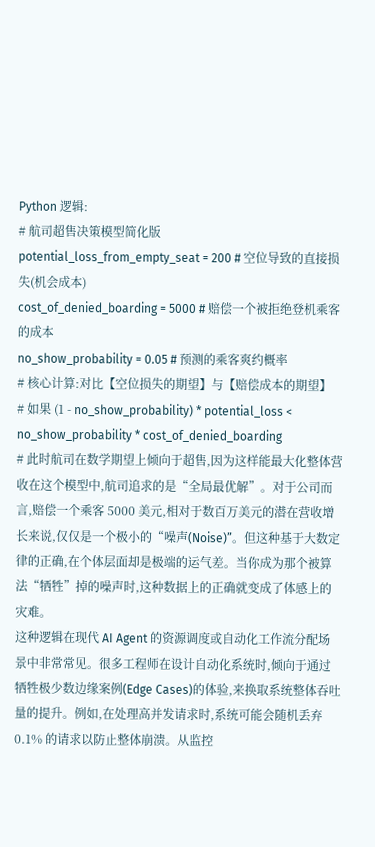Python 逻辑:
# 航司超售决策模型简化版
potential_loss_from_empty_seat = 200 # 空位导致的直接损失(机会成本)
cost_of_denied_boarding = 5000 # 赔偿一个被拒绝登机乘客的成本
no_show_probability = 0.05 # 预测的乘客爽约概率
# 核心计算:对比【空位损失的期望】与【赔偿成本的期望】
# 如果 (1 - no_show_probability) * potential_loss < no_show_probability * cost_of_denied_boarding
# 此时航司在数学期望上倾向于超售,因为这样能最大化整体营收在这个模型中,航司追求的是“全局最优解”。对于公司而言,赔偿一个乘客 5000 美元,相对于数百万美元的潜在营收增长来说,仅仅是一个极小的“噪声(Noise)”。但这种基于大数定律的正确,在个体层面却是极端的运气差。当你成为那个被算法“牺牲”掉的噪声时,这种数据上的正确就变成了体感上的灾难。
这种逻辑在现代 AI Agent 的资源调度或自动化工作流分配场景中非常常见。很多工程师在设计自动化系统时,倾向于通过牺牲极少数边缘案例(Edge Cases)的体验,来换取系统整体吞吐量的提升。例如,在处理高并发请求时,系统可能会随机丢弃 0.1% 的请求以防止整体崩溃。从监控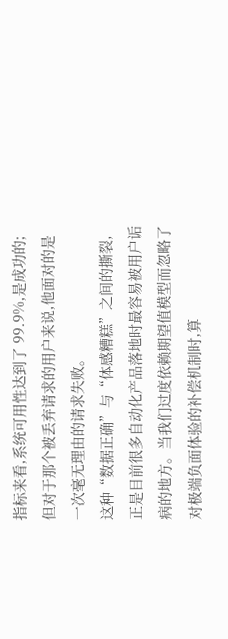指标来看,系统可用性达到了 99.9%,是成功的;但对于那个被丢弃请求的用户来说,他面对的是一次毫无理由的请求失败。
这种“数据正确”与“体感糟糕”之间的撕裂,正是目前很多自动化产品落地时最容易被用户诟病的地方。当我们过度依赖期望值模型而忽略了对极端负面体验的补偿机制时,算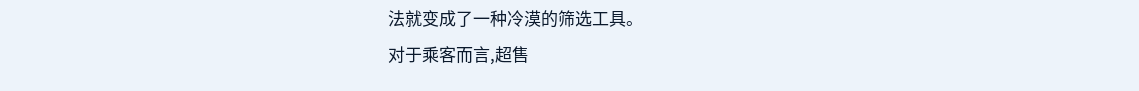法就变成了一种冷漠的筛选工具。
对于乘客而言,超售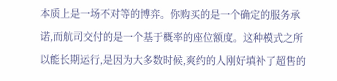本质上是一场不对等的博弈。你购买的是一个确定的服务承诺,而航司交付的是一个基于概率的座位额度。这种模式之所以能长期运行,是因为大多数时候,爽约的人刚好填补了超售的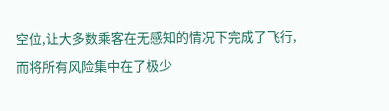空位,让大多数乘客在无感知的情况下完成了飞行,而将所有风险集中在了极少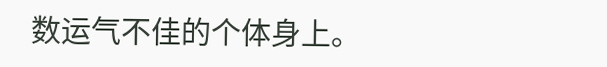数运气不佳的个体身上。